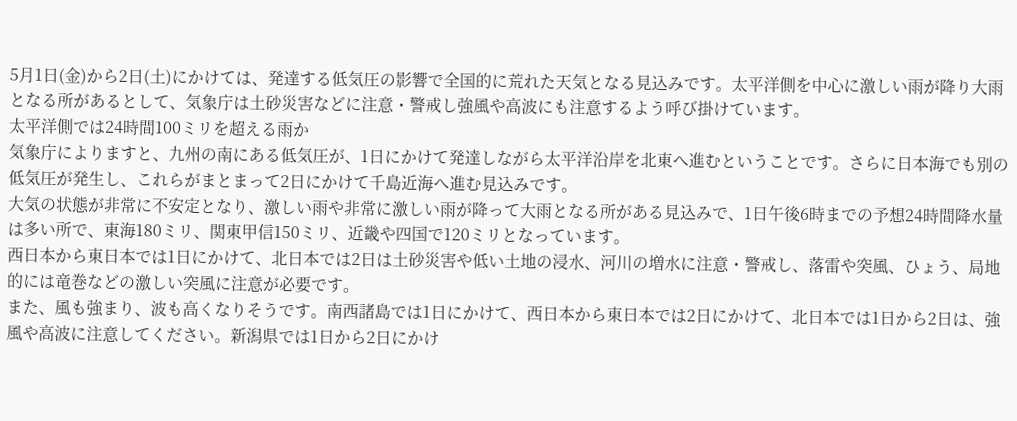5月1日(金)から2日(土)にかけては、発達する低気圧の影響で全国的に荒れた天気となる見込みです。太平洋側を中心に激しい雨が降り大雨となる所があるとして、気象庁は土砂災害などに注意・警戒し強風や高波にも注意するよう呼び掛けています。
太平洋側では24時間100ミリを超える雨か
気象庁によりますと、九州の南にある低気圧が、1日にかけて発達しながら太平洋沿岸を北東へ進むということです。さらに日本海でも別の低気圧が発生し、これらがまとまって2日にかけて千島近海へ進む見込みです。
大気の状態が非常に不安定となり、激しい雨や非常に激しい雨が降って大雨となる所がある見込みで、1日午後6時までの予想24時間降水量は多い所で、東海180ミリ、関東甲信150ミリ、近畿や四国で120ミリとなっています。
西日本から東日本では1日にかけて、北日本では2日は土砂災害や低い土地の浸水、河川の増水に注意・警戒し、落雷や突風、ひょう、局地的には竜巻などの激しい突風に注意が必要です。
また、風も強まり、波も高くなりそうです。南西諸島では1日にかけて、西日本から東日本では2日にかけて、北日本では1日から2日は、強風や高波に注意してください。新潟県では1日から2日にかけ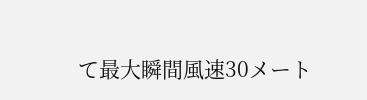て最大瞬間風速30メート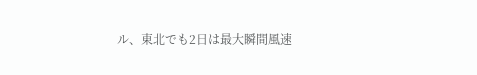ル、東北でも2日は最大瞬間風速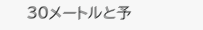30メートルと予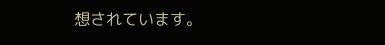想されています。